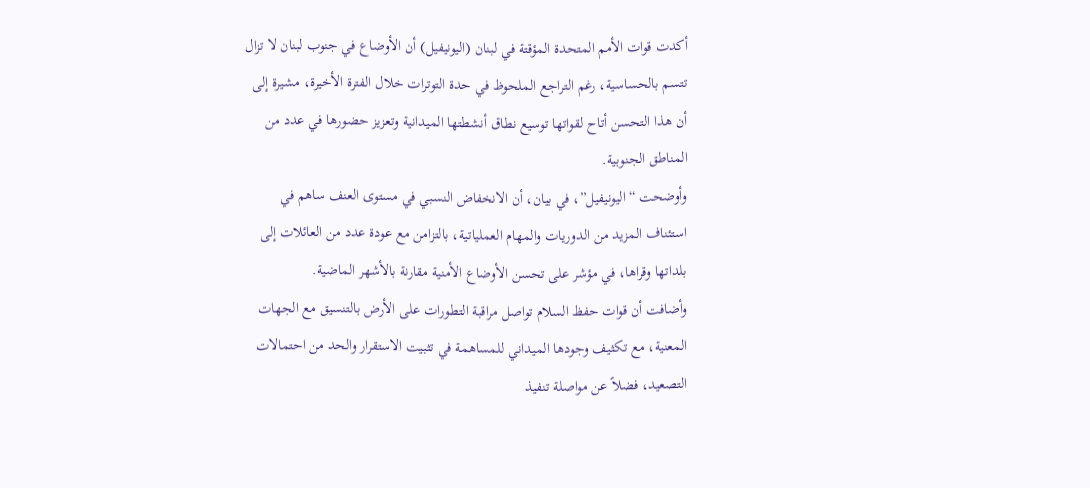أكدت قوات الأمم المتحدة المؤقتة في لبنان (اليونيفيل) أن الأوضاع في جنوب لبنان لا تزال تتسم بالحساسية، رغم التراجع الملحوظ في حدة التوترات خلال الفترة الأخيرة، مشيرة إلى أن هذا التحسن أتاح لقواتها توسيع نطاق أنشطتها الميدانية وتعزيز حضورها في عدد من المناطق الجنوبية.
وأوضحت “اليونيفيل”، في بيان، أن الانخفاض النسبي في مستوى العنف ساهم في استئناف المزيد من الدوريات والمهام العملياتية، بالتزامن مع عودة عدد من العائلات إلى بلداتها وقراها، في مؤشر على تحسن الأوضاع الأمنية مقارنة بالأشهر الماضية.
وأضافت أن قوات حفظ السلام تواصل مراقبة التطورات على الأرض بالتنسيق مع الجهات المعنية، مع تكثيف وجودها الميداني للمساهمة في تثبيت الاستقرار والحد من احتمالات التصعيد، فضلاً عن مواصلة تنفيذ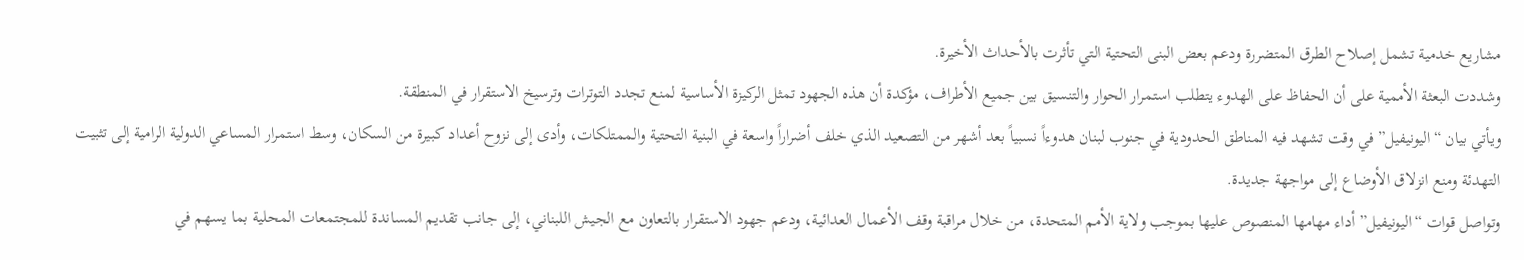مشاريع خدمية تشمل إصلاح الطرق المتضررة ودعم بعض البنى التحتية التي تأثرت بالأحداث الأخيرة.
وشددت البعثة الأممية على أن الحفاظ على الهدوء يتطلب استمرار الحوار والتنسيق بين جميع الأطراف، مؤكدة أن هذه الجهود تمثل الركيزة الأساسية لمنع تجدد التوترات وترسيخ الاستقرار في المنطقة.
ويأتي بيان “اليونيفيل” في وقت تشهد فيه المناطق الحدودية في جنوب لبنان هدوءاً نسبياً بعد أشهر من التصعيد الذي خلف أضراراً واسعة في البنية التحتية والممتلكات، وأدى إلى نزوح أعداد كبيرة من السكان، وسط استمرار المساعي الدولية الرامية إلى تثبيت التهدئة ومنع انزلاق الأوضاع إلى مواجهة جديدة.
وتواصل قوات “اليونيفيل” أداء مهامها المنصوص عليها بموجب ولاية الأمم المتحدة، من خلال مراقبة وقف الأعمال العدائية، ودعم جهود الاستقرار بالتعاون مع الجيش اللبناني، إلى جانب تقديم المساندة للمجتمعات المحلية بما يسهم في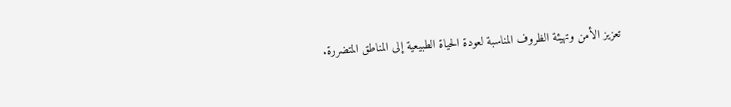تعزيز الأمن وتهيئة الظروف المناسبة لعودة الحياة الطبيعية إلى المناطق المتضررة.